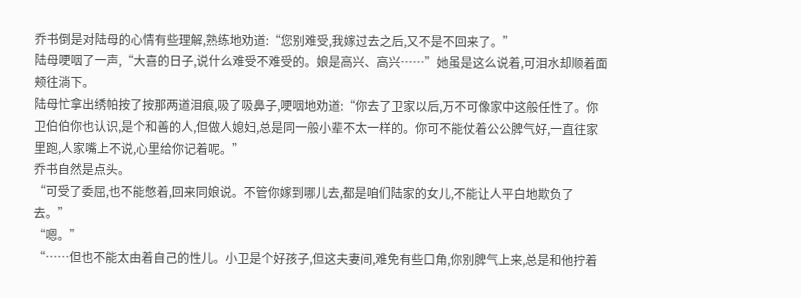乔书倒是对陆母的心情有些理解,熟练地劝道:“您别难受,我嫁过去之后,又不是不回来了。”
陆母哽咽了一声,“大喜的日子,说什么难受不难受的。娘是高兴、高兴……”她虽是这么说着,可泪水却顺着面颊往淌下。
陆母忙拿出绣帕按了按那两道泪痕,吸了吸鼻子,哽咽地劝道:“你去了卫家以后,万不可像家中这般任性了。你卫伯伯你也认识,是个和善的人,但做人媳妇,总是同一般小辈不太一样的。你可不能仗着公公脾气好,一直往家里跑,人家嘴上不说,心里给你记着呢。”
乔书自然是点头。
“可受了委屈,也不能憋着,回来同娘说。不管你嫁到哪儿去,都是咱们陆家的女儿,不能让人平白地欺负了去。”
“嗯。”
“……但也不能太由着自己的性儿。小卫是个好孩子,但这夫妻间,难免有些口角,你别脾气上来,总是和他拧着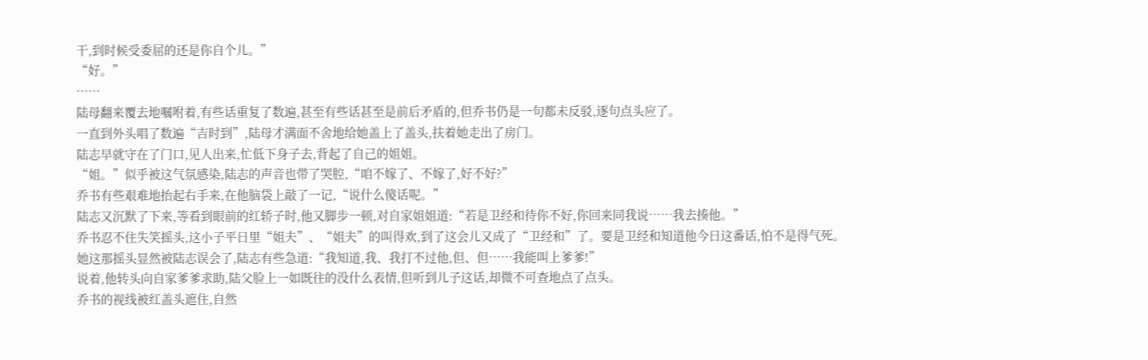干,到时候受委屈的还是你自个儿。”
“好。”
……
陆母翻来覆去地嘱咐着,有些话重复了数遍,甚至有些话甚至是前后矛盾的,但乔书仍是一句都未反驳,逐句点头应了。
一直到外头唱了数遍“吉时到”,陆母才满面不舍地给她盖上了盖头,扶着她走出了房门。
陆志早就守在了门口,见人出来,忙低下身子去,背起了自己的姐姐。
“姐。”似乎被这气氛感染,陆志的声音也带了哭腔,“咱不嫁了、不嫁了,好不好?”
乔书有些艰难地抬起右手来,在他脑袋上敲了一记,“说什么傻话呢。”
陆志又沉默了下来,等看到眼前的红轿子时,他又脚步一顿,对自家姐姐道:“若是卫经和待你不好,你回来同我说……我去揍他。”
乔书忍不住失笑摇头,这小子平日里“姐夫”、“姐夫”的叫得欢,到了这会儿又成了“卫经和”了。要是卫经和知道他今日这番话,怕不是得气死。
她这那摇头显然被陆志误会了,陆志有些急道:“我知道,我、我打不过他,但、但……我能叫上爹爹!”
说着,他转头向自家爹爹求助,陆父脸上一如既往的没什么表情,但听到儿子这话,却微不可查地点了点头。
乔书的视线被红盖头遮住,自然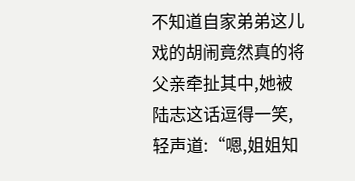不知道自家弟弟这儿戏的胡闹竟然真的将父亲牵扯其中,她被陆志这话逗得一笑,轻声道:“嗯,姐姐知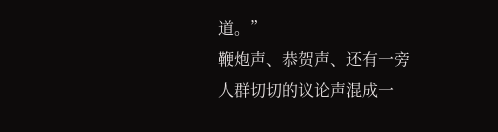道。”
鞭炮声、恭贺声、还有一旁人群切切的议论声混成一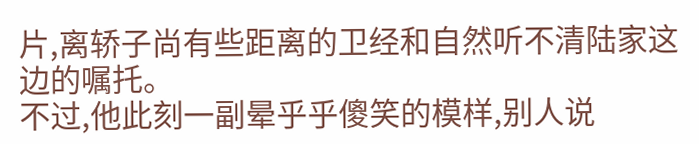片,离轿子尚有些距离的卫经和自然听不清陆家这边的嘱托。
不过,他此刻一副晕乎乎傻笑的模样,别人说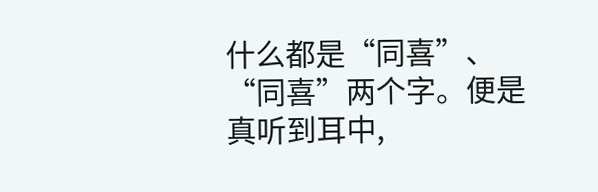什么都是“同喜”、“同喜”两个字。便是真听到耳中,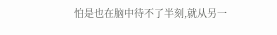怕是也在脑中待不了半刻,就从另一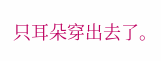只耳朵穿出去了。